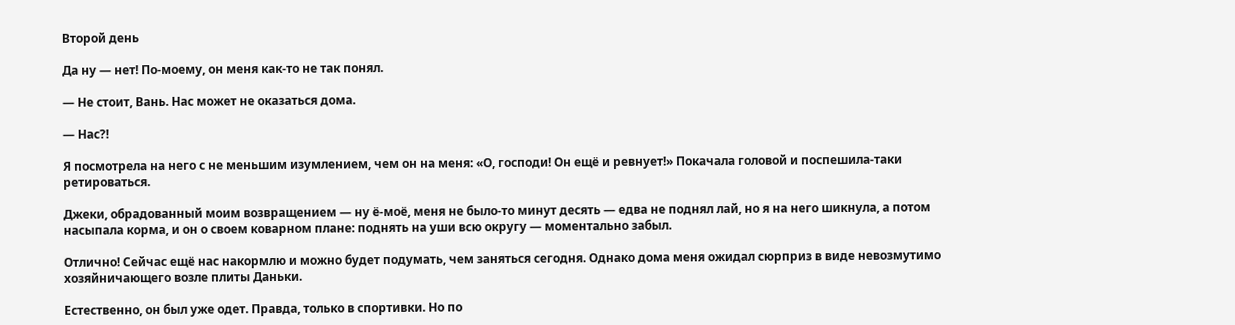Второй день

Да ну — нет! По-моему, он меня как-то не так понял.

— Не стоит, Вань. Нас может не оказаться дома.

— Нас?!

Я посмотрела на него с не меньшим изумлением, чем он на меня: «О, господи! Он ещё и ревнует!» Покачала головой и поспешила-таки ретироваться.

Джеки, обрадованный моим возвращением — ну ё-моё, меня не было-то минут десять — едва не поднял лай, но я на него шикнула, а потом насыпала корма, и он о своем коварном плане: поднять на уши всю округу — моментально забыл.

Отлично! Сейчас ещё нас накормлю и можно будет подумать, чем заняться сегодня. Однако дома меня ожидал сюрприз в виде невозмутимо хозяйничающего возле плиты Даньки.

Естественно, он был уже одет. Правда, только в спортивки. Но по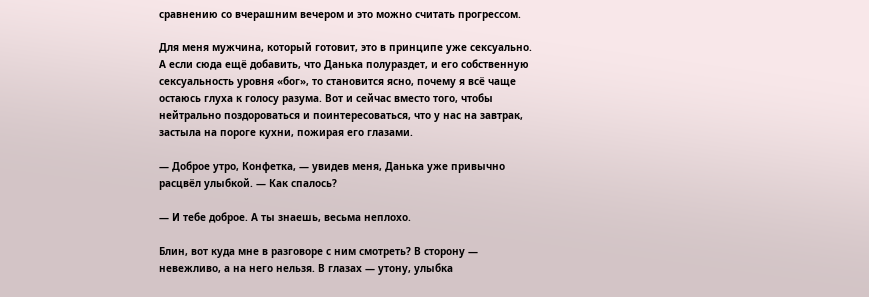сравнению со вчерашним вечером и это можно считать прогрессом.

Для меня мужчина, который готовит, это в принципе уже сексуально. А если сюда ещё добавить, что Данька полураздет, и его собственную сексуальность уровня «бог», то становится ясно, почему я всё чаще остаюсь глуха к голосу разума. Вот и сейчас вместо того, чтобы нейтрально поздороваться и поинтересоваться, что у нас на завтрак, застыла на пороге кухни, пожирая его глазами.

— Доброе утро, Конфетка, — увидев меня, Данька уже привычно расцвёл улыбкой. — Как спалось?

— И тебе доброе. А ты знаешь, весьма неплохо.

Блин, вот куда мне в разговоре с ним смотреть? В сторону — невежливо, а на него нельзя. В глазах — утону, улыбка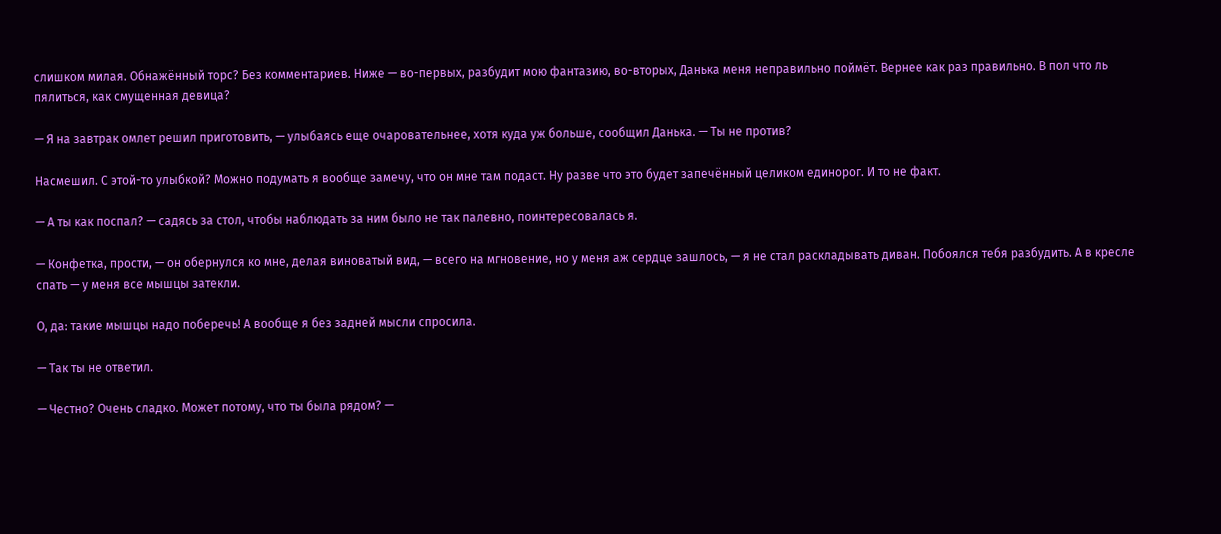слишком милая. Обнажённый торс? Без комментариев. Ниже — во-первых, разбудит мою фантазию, во-вторых, Данька меня неправильно поймёт. Вернее как раз правильно. В пол что ль пялиться, как смущенная девица?

— Я на завтрак омлет решил приготовить, — улыбаясь еще очаровательнее, хотя куда уж больше, сообщил Данька. — Ты не против?

Насмешил. С этой-то улыбкой? Можно подумать я вообще замечу, что он мне там подаст. Ну разве что это будет запечённый целиком единорог. И то не факт.

— А ты как поспал? — садясь за стол, чтобы наблюдать за ним было не так палевно, поинтересовалась я.

— Конфетка, прости, — он обернулся ко мне, делая виноватый вид, — всего на мгновение, но у меня аж сердце зашлось, — я не стал раскладывать диван. Побоялся тебя разбудить. А в кресле спать — у меня все мышцы затекли.

О, да: такие мышцы надо поберечь! А вообще я без задней мысли спросила.

— Так ты не ответил.

— Честно? Очень сладко. Может потому, что ты была рядом? —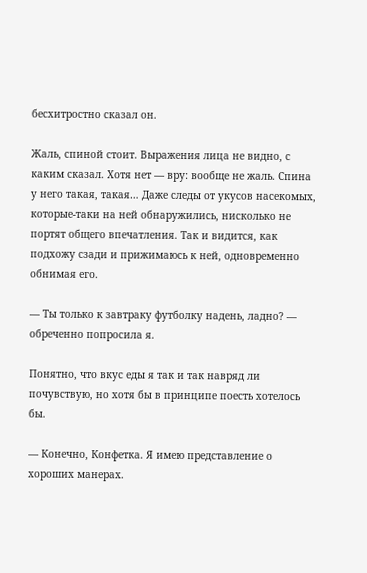бесхитростно сказал он.

Жаль, спиной стоит. Выражения лица не видно, с каким сказал. Хотя нет — вру: вообще не жаль. Спина у него такая, такая… Даже следы от укусов насекомых, которые-таки на ней обнаружились, нисколько не портят общего впечатления. Так и видится, как подхожу сзади и прижимаюсь к ней, одновременно обнимая его.

— Ты только к завтраку футболку надень, ладно? — обреченно попросила я.

Понятно, что вкус еды я так и так навряд ли почувствую, но хотя бы в принципе поесть хотелось бы.

— Конечно, Конфетка. Я имею представление о хороших манерах.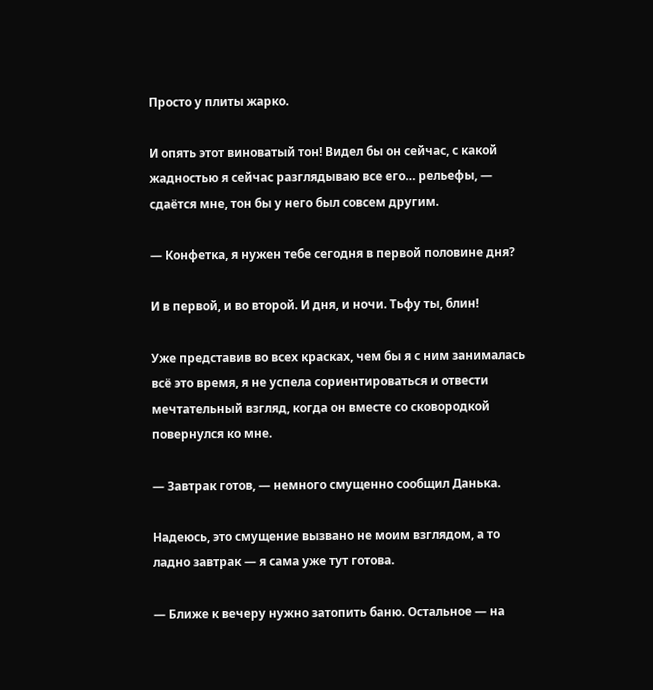Просто у плиты жарко.

И опять этот виноватый тон! Видел бы он сейчас, с какой жадностью я сейчас разглядываю все его… рельефы, — сдаётся мне, тон бы у него был совсем другим.

— Конфетка, я нужен тебе сегодня в первой половине дня?

И в первой, и во второй. И дня, и ночи. Тьфу ты, блин!

Уже представив во всех красках, чем бы я с ним занималась всё это время, я не успела сориентироваться и отвести мечтательный взгляд, когда он вместе со сковородкой повернулся ко мне.

— Завтрак готов, — немного смущенно сообщил Данька.

Надеюсь, это смущение вызвано не моим взглядом, а то ладно завтрак — я сама уже тут готова.

— Ближе к вечеру нужно затопить баню. Остальное — на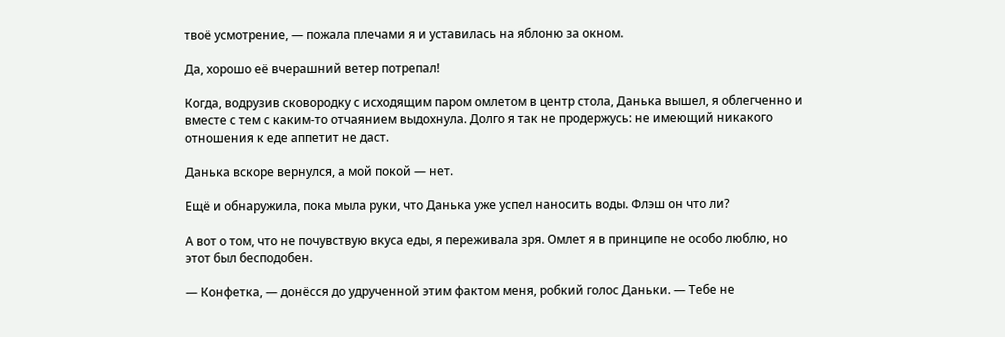твоё усмотрение, — пожала плечами я и уставилась на яблоню за окном.

Да, хорошо её вчерашний ветер потрепал!

Когда, водрузив сковородку с исходящим паром омлетом в центр стола, Данька вышел, я облегченно и вместе с тем с каким-то отчаянием выдохнула. Долго я так не продержусь: не имеющий никакого отношения к еде аппетит не даст.

Данька вскоре вернулся, а мой покой — нет.

Ещё и обнаружила, пока мыла руки, что Данька уже успел наносить воды. Флэш он что ли?

А вот о том, что не почувствую вкуса еды, я переживала зря. Омлет я в принципе не особо люблю, но этот был бесподобен.

— Конфетка, — донёсся до удрученной этим фактом меня, робкий голос Даньки. — Тебе не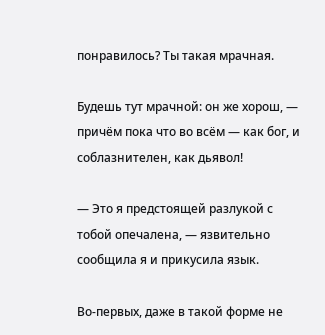понравилось? Ты такая мрачная.

Будешь тут мрачной: он же хорош, — причём пока что во всём — как бог, и соблазнителен, как дьявол!

— Это я предстоящей разлукой с тобой опечалена, — язвительно сообщила я и прикусила язык.

Во-первых, даже в такой форме не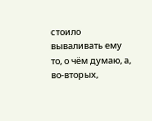стоило вываливать ему то, о чём думаю, а, во-вторых,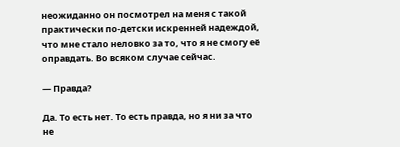неожиданно он посмотрел на меня с такой практически по-детски искренней надеждой, что мне стало неловко за то, что я не смогу её оправдать. Во всяком случае сейчас.

— Правда?

Да. То есть нет. То есть правда, но я ни за что не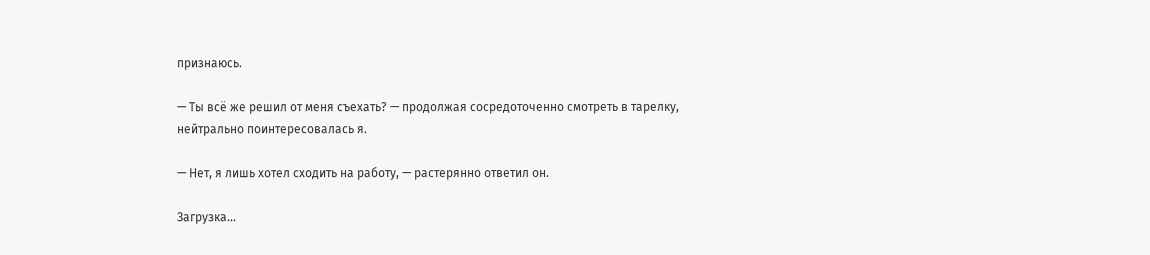признаюсь.

— Ты всё же решил от меня съехать? — продолжая сосредоточенно смотреть в тарелку, нейтрально поинтересовалась я.

— Нет, я лишь хотел сходить на работу, — растерянно ответил он.

Загрузка...